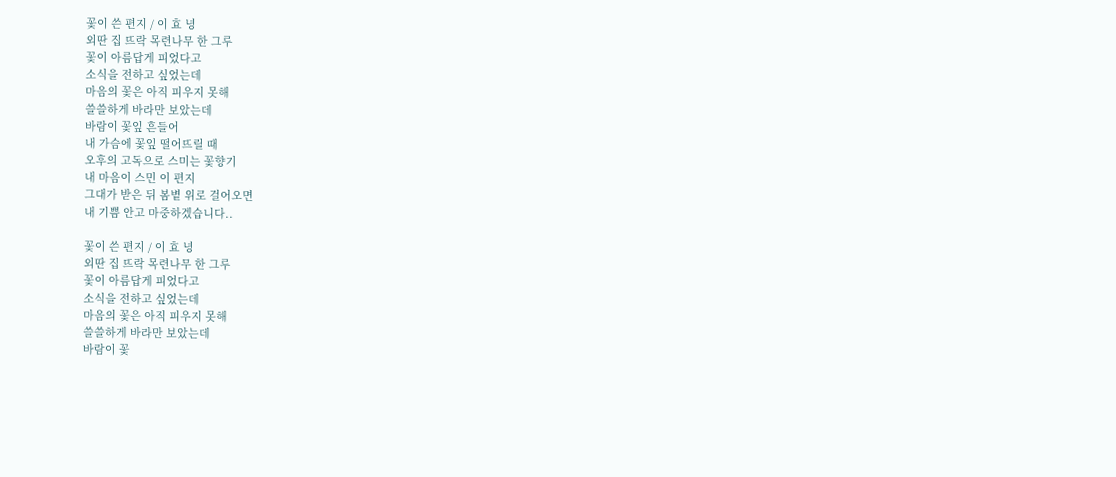꽃이 쓴 편지 / 이 효 녕
외딴 집 뜨락 목련나무 한 그루
꽃이 아름답게 피었다고
소식을 전하고 싶었는데
마음의 꽃은 아직 피우지 못해
쓸쓸하게 바라만 보았는데
바람이 꽃잎 흔들어
내 가슴에 꽃잎 떨어뜨릴 때
오후의 고독으로 스미는 꽃향기
내 마음이 스민 이 편지
그대가 받은 뒤 봄볕 위로 걸어오면
내 기쁨 안고 마중하겠습니다..

꽃이 쓴 편지 / 이 효 녕
외딴 집 뜨락 목련나무 한 그루
꽃이 아름답게 피었다고
소식을 전하고 싶었는데
마음의 꽃은 아직 피우지 못해
쓸쓸하게 바라만 보았는데
바람이 꽃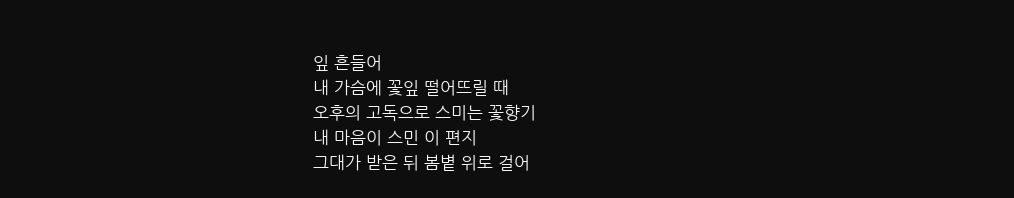잎 흔들어
내 가슴에 꽃잎 떨어뜨릴 때
오후의 고독으로 스미는 꽃향기
내 마음이 스민 이 편지
그대가 받은 뒤 봄볕 위로 걸어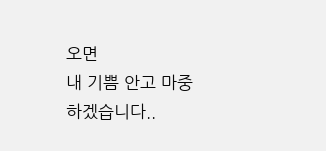오면
내 기쁨 안고 마중하겠습니다..